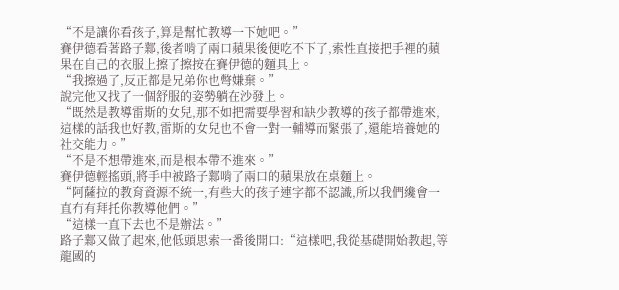“不是讓你看孩子,算是幫忙教導一下她吧。”
賽伊德看著路子鄴,後者啃了兩口蘋果後便吃不下了,索性直接把手裡的蘋果在自己的衣服上擦了擦按在賽伊德的麵具上。
“我擦過了,反正都是兄弟你也彆嫌棄。”
說完他又找了一個舒服的姿勢躺在沙發上。
“既然是教導雷斯的女兒,那不如把需要學習和缺少教導的孩子都帶進來,這樣的話我也好教,雷斯的女兒也不會一對一輔導而緊張了,還能培養她的社交能力。”
“不是不想帶進來,而是根本帶不進來。”
賽伊德輕搖頭,將手中被路子鄴啃了兩口的蘋果放在桌麵上。
“阿薩拉的教育資源不統一,有些大的孩子連字都不認識,所以我們纔會一直冇有拜托你教導他們。”
“這樣一直下去也不是辦法。”
路子鄴又做了起來,他低頭思索一番後開口:“這樣吧,我從基礎開始教起,等龍國的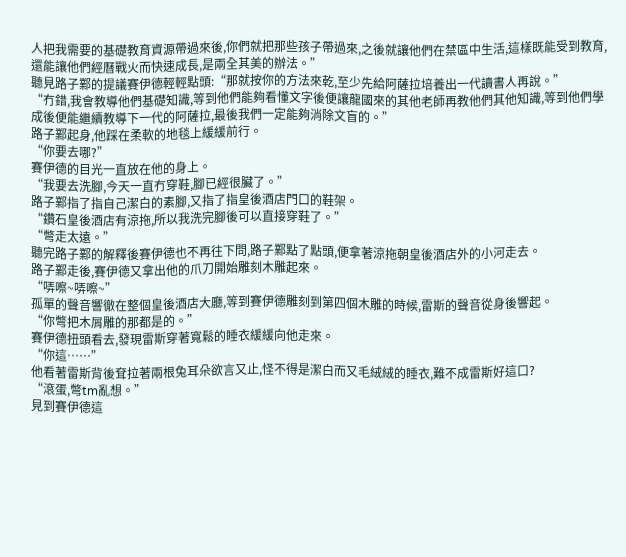人把我需要的基礎教育資源帶過來後,你們就把那些孩子帶過來,之後就讓他們在禁區中生活,這樣既能受到教育,還能讓他們經曆戰火而快速成長,是兩全其美的辦法。”
聽見路子鄴的提議賽伊德輕輕點頭:“那就按你的方法來乾,至少先給阿薩拉培養出一代讀書人再說。”
“冇錯,我會教導他們基礎知識,等到他們能夠看懂文字後便讓龍國來的其他老師再教他們其他知識,等到他們學成後便能繼續教導下一代的阿薩拉,最後我們一定能夠消除文盲的。”
路子鄴起身,他踩在柔軟的地毯上緩緩前行。
“你要去哪?”
賽伊德的目光一直放在他的身上。
“我要去洗腳,今天一直冇穿鞋,腳已經很臟了。”
路子鄴指了指自己潔白的素腳,又指了指皇後酒店門口的鞋架。
“鑽石皇後酒店有涼拖,所以我洗完腳後可以直接穿鞋了。”
“彆走太遠。”
聽完路子鄴的解釋後賽伊德也不再往下問,路子鄴點了點頭,便拿著涼拖朝皇後酒店外的小河走去。
路子鄴走後,賽伊德又拿出他的爪刀開始雕刻木雕起來。
“哢嚓~哢嚓~”
孤單的聲音響徹在整個皇後酒店大廳,等到賽伊德雕刻到第四個木雕的時候,雷斯的聲音從身後響起。
“你彆把木屑雕的那都是的。”
賽伊德扭頭看去,發現雷斯穿著寬鬆的睡衣緩緩向他走來。
“你這……”
他看著雷斯背後耷拉著兩根兔耳朵欲言又止,怪不得是潔白而又毛絨絨的睡衣,難不成雷斯好這口?
“滾蛋,彆tm亂想。”
見到賽伊德這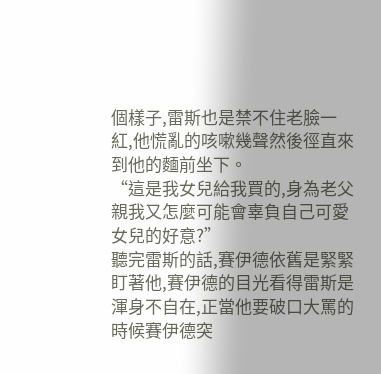個樣子,雷斯也是禁不住老臉一紅,他慌亂的咳嗽幾聲然後徑直來到他的麵前坐下。
“這是我女兒給我買的,身為老父親我又怎麼可能會辜負自己可愛女兒的好意?”
聽完雷斯的話,賽伊德依舊是緊緊盯著他,賽伊德的目光看得雷斯是渾身不自在,正當他要破口大罵的時候賽伊德突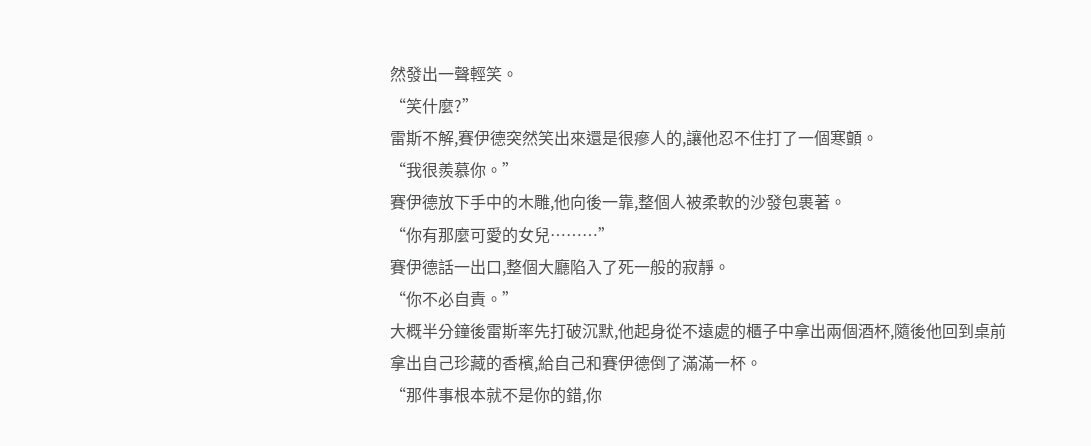然發出一聲輕笑。
“笑什麼?”
雷斯不解,賽伊德突然笑出來還是很瘮人的,讓他忍不住打了一個寒顫。
“我很羨慕你。”
賽伊德放下手中的木雕,他向後一靠,整個人被柔軟的沙發包裹著。
“你有那麼可愛的女兒………”
賽伊德話一出口,整個大廳陷入了死一般的寂靜。
“你不必自責。”
大概半分鐘後雷斯率先打破沉默,他起身從不遠處的櫃子中拿出兩個酒杯,隨後他回到桌前拿出自己珍藏的香檳,給自己和賽伊德倒了滿滿一杯。
“那件事根本就不是你的錯,你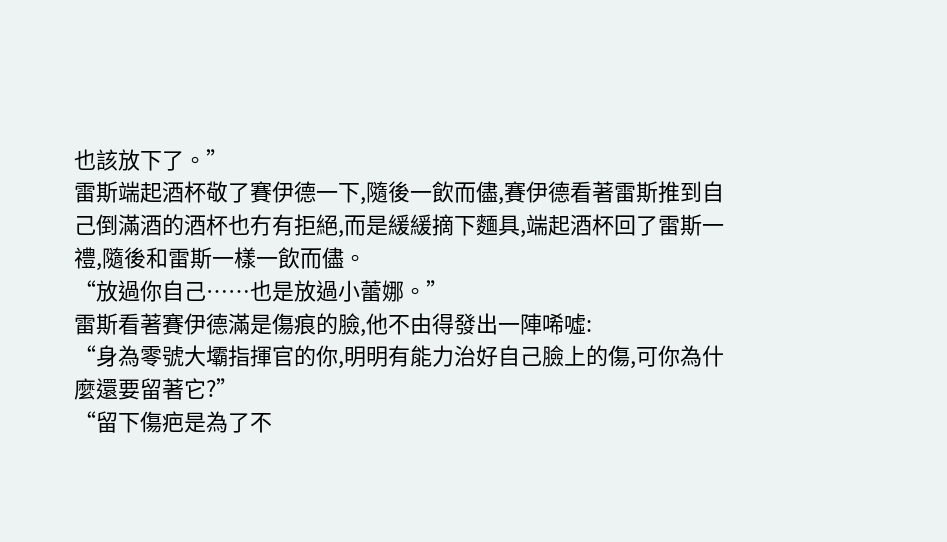也該放下了。”
雷斯端起酒杯敬了賽伊德一下,隨後一飲而儘,賽伊德看著雷斯推到自己倒滿酒的酒杯也冇有拒絕,而是緩緩摘下麵具,端起酒杯回了雷斯一禮,隨後和雷斯一樣一飲而儘。
“放過你自己……也是放過小蕾娜。”
雷斯看著賽伊德滿是傷痕的臉,他不由得發出一陣唏噓:
“身為零號大壩指揮官的你,明明有能力治好自己臉上的傷,可你為什麼還要留著它?”
“留下傷疤是為了不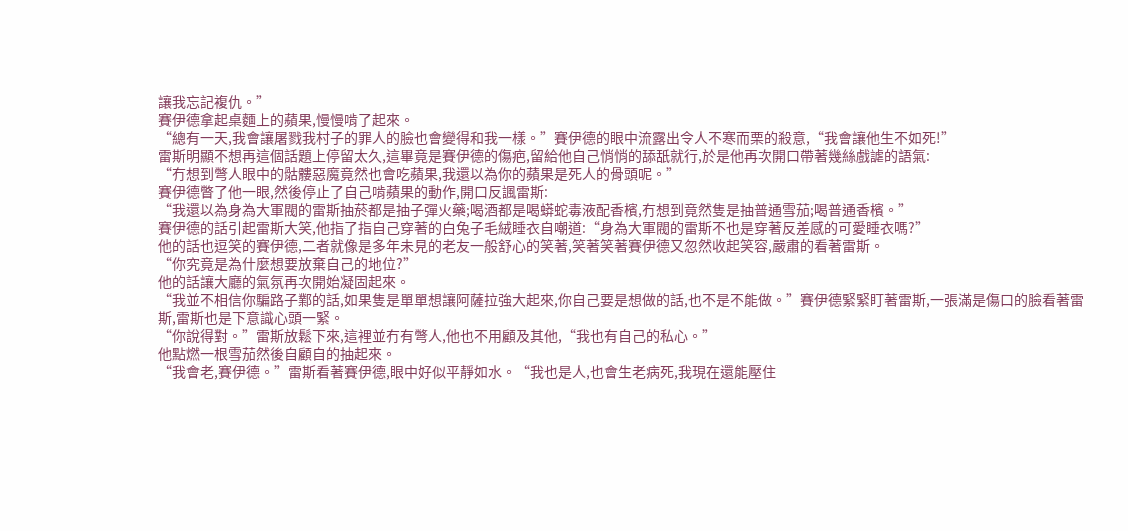讓我忘記複仇。”
賽伊德拿起桌麵上的蘋果,慢慢啃了起來。
“總有一天,我會讓屠戮我村子的罪人的臉也會變得和我一樣。”賽伊德的眼中流露出令人不寒而栗的殺意,“我會讓他生不如死!”
雷斯明顯不想再這個話題上停留太久,這畢竟是賽伊德的傷疤,留給他自己悄悄的舔舐就行,於是他再次開口帶著幾絲戲謔的語氣:
“冇想到彆人眼中的骷髏惡魔竟然也會吃蘋果,我還以為你的蘋果是死人的骨頭呢。”
賽伊德瞥了他一眼,然後停止了自己啃蘋果的動作,開口反諷雷斯:
“我還以為身為大軍閥的雷斯抽菸都是抽子彈火藥;喝酒都是喝蟒蛇毒液配香檳,冇想到竟然隻是抽普通雪茄;喝普通香檳。”
賽伊德的話引起雷斯大笑,他指了指自己穿著的白兔子毛絨睡衣自嘲道:“身為大軍閥的雷斯不也是穿著反差感的可愛睡衣嗎?”
他的話也逗笑的賽伊德,二者就像是多年未見的老友一般舒心的笑著,笑著笑著賽伊德又忽然收起笑容,嚴肅的看著雷斯。
“你究竟是為什麼想要放棄自己的地位?”
他的話讓大廳的氣氛再次開始凝固起來。
“我並不相信你騙路子鄴的話,如果隻是單單想讓阿薩拉強大起來,你自己要是想做的話,也不是不能做。”賽伊德緊緊盯著雷斯,一張滿是傷口的臉看著雷斯,雷斯也是下意識心頭一緊。
“你說得對。”雷斯放鬆下來,這裡並冇有彆人,他也不用顧及其他,“我也有自己的私心。”
他點燃一根雪茄然後自顧自的抽起來。
“我會老,賽伊德。”雷斯看著賽伊德,眼中好似平靜如水。“我也是人,也會生老病死,我現在還能壓住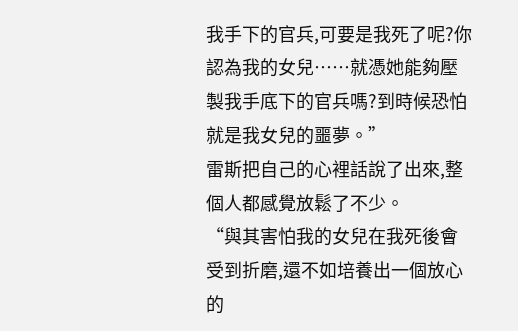我手下的官兵,可要是我死了呢?你認為我的女兒……就憑她能夠壓製我手底下的官兵嗎?到時候恐怕就是我女兒的噩夢。”
雷斯把自己的心裡話說了出來,整個人都感覺放鬆了不少。
“與其害怕我的女兒在我死後會受到折磨,還不如培養出一個放心的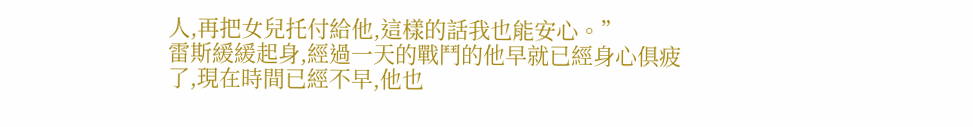人,再把女兒托付給他,這樣的話我也能安心。”
雷斯緩緩起身,經過一天的戰鬥的他早就已經身心俱疲了,現在時間已經不早,他也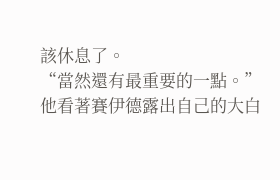該休息了。
“當然還有最重要的一點。”
他看著賽伊德露出自己的大白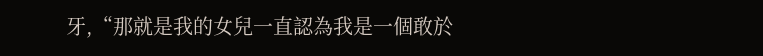牙,“那就是我的女兒一直認為我是一個敢於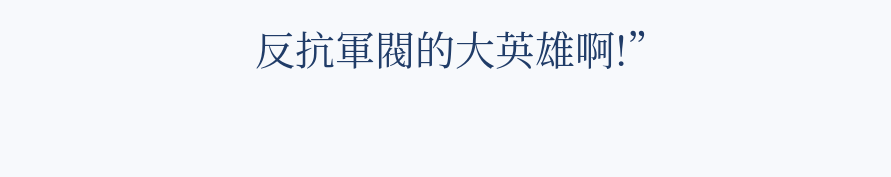反抗軍閥的大英雄啊!”